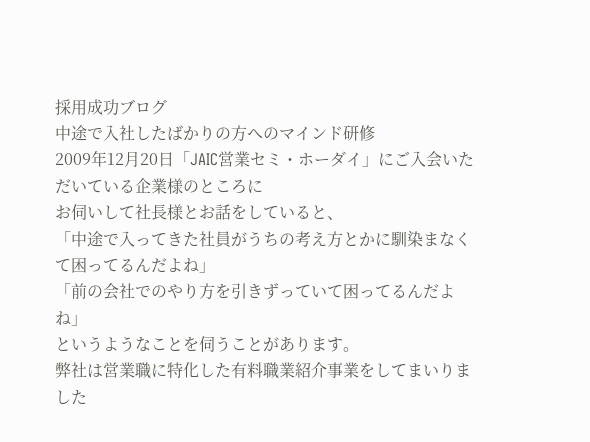採用成功ブログ
中途で入社したばかりの方へのマインド研修
2009年12月20日「JAIC営業セミ・ホーダイ」にご入会いただいている企業様のところに
お伺いして社長様とお話をしていると、
「中途で入ってきた社員がうちの考え方とかに馴染まなくて困ってるんだよね」
「前の会社でのやり方を引きずっていて困ってるんだよね」
というようなことを伺うことがあります。
弊社は営業職に特化した有料職業紹介事業をしてまいりました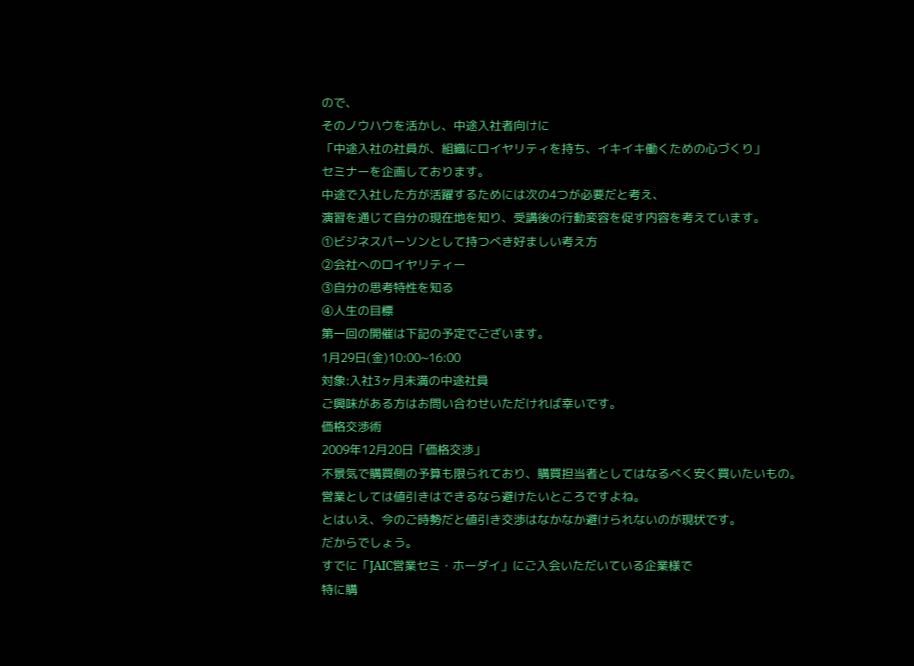ので、
そのノウハウを活かし、中途入社者向けに
「中途入社の社員が、組織にロイヤリティを持ち、イキイキ働くための心づくり」
セミナーを企画しております。
中途で入社した方が活躍するためには次の4つが必要だと考え、
演習を通じて自分の現在地を知り、受講後の行動変容を促す内容を考えています。
①ビジネスパーソンとして持つべき好ましい考え方
②会社へのロイヤリティー
③自分の思考特性を知る
④人生の目標
第一回の開催は下記の予定でございます。
1月29日(金)10:00~16:00
対象:入社3ヶ月未満の中途社員
ご興味がある方はお問い合わせいただければ幸いです。
価格交渉術
2009年12月20日「価格交渉」
不景気で購買側の予算も限られており、購買担当者としてはなるべく安く買いたいもの。
営業としては値引きはできるなら避けたいところですよね。
とはいえ、今のご時勢だと値引き交渉はなかなか避けられないのが現状です。
だからでしょう。
すでに「JAIC営業セミ・ホーダイ」にご入会いただいている企業様で
特に購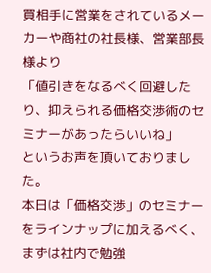買相手に営業をされているメーカーや商社の社長様、営業部長様より
「値引きをなるべく回避したり、抑えられる価格交渉術のセミナーがあったらいいね」
というお声を頂いておりました。
本日は「価格交渉」のセミナーをラインナップに加えるべく、
まずは社内で勉強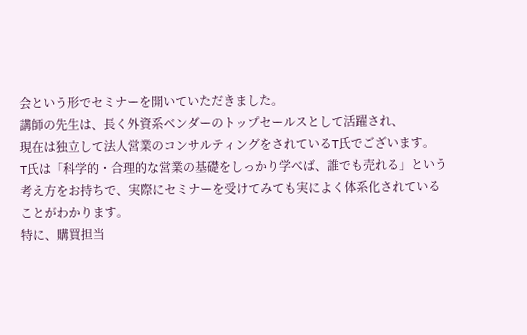会という形でセミナーを開いていただきました。
講師の先生は、長く外資系ベンダーのトップセールスとして活躍され、
現在は独立して法人営業のコンサルティングをされているT氏でございます。
T氏は「科学的・合理的な営業の基礎をしっかり学べば、誰でも売れる」という
考え方をお持ちで、実際にセミナーを受けてみても実によく体系化されていることがわかります。
特に、購買担当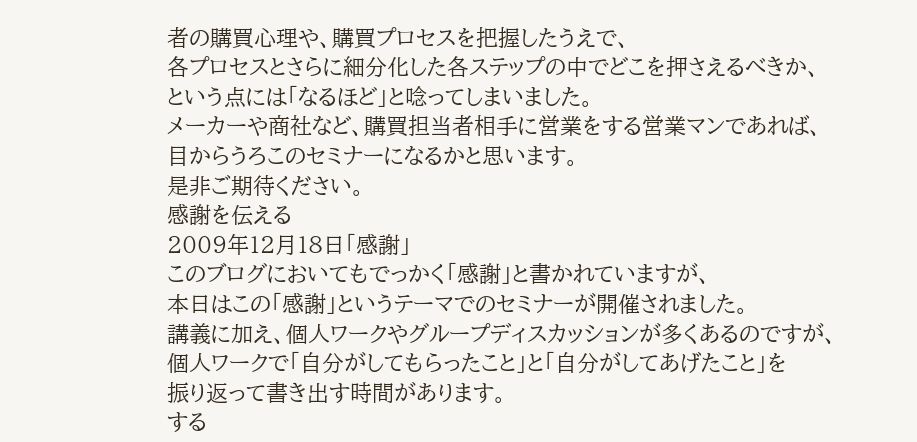者の購買心理や、購買プロセスを把握したうえで、
各プロセスとさらに細分化した各ステップの中でどこを押さえるべきか、
という点には「なるほど」と唸ってしまいました。
メーカーや商社など、購買担当者相手に営業をする営業マンであれば、
目からうろこのセミナーになるかと思います。
是非ご期待ください。
感謝を伝える
2009年12月18日「感謝」
このブログにおいてもでっかく「感謝」と書かれていますが、
本日はこの「感謝」というテーマでのセミナーが開催されました。
講義に加え、個人ワークやグループディスカッションが多くあるのですが、
個人ワークで「自分がしてもらったこと」と「自分がしてあげたこと」を
振り返って書き出す時間があります。
する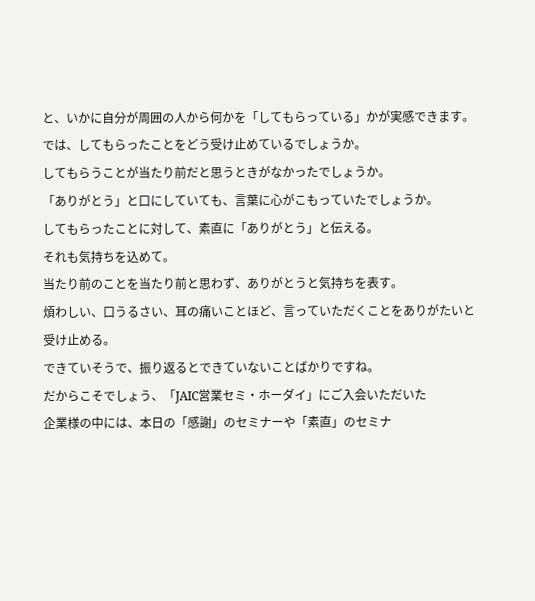と、いかに自分が周囲の人から何かを「してもらっている」かが実感できます。
では、してもらったことをどう受け止めているでしょうか。
してもらうことが当たり前だと思うときがなかったでしょうか。
「ありがとう」と口にしていても、言葉に心がこもっていたでしょうか。
してもらったことに対して、素直に「ありがとう」と伝える。
それも気持ちを込めて。
当たり前のことを当たり前と思わず、ありがとうと気持ちを表す。
煩わしい、口うるさい、耳の痛いことほど、言っていただくことをありがたいと受け止める。
できていそうで、振り返るとできていないことばかりですね。
だからこそでしょう、「JAIC営業セミ・ホーダイ」にご入会いただいた
企業様の中には、本日の「感謝」のセミナーや「素直」のセミナ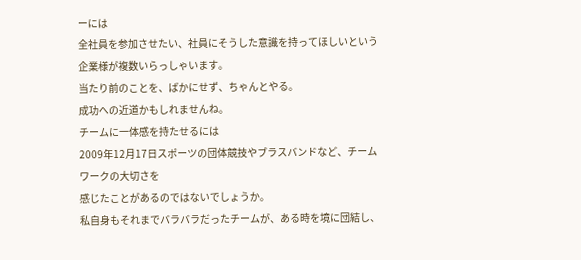ーには
全社員を参加させたい、社員にそうした意識を持ってほしいという
企業様が複数いらっしゃいます。
当たり前のことを、ばかにせず、ちゃんとやる。
成功への近道かもしれませんね。
チームに一体感を持たせるには
2009年12月17日スポーツの団体競技やブラスバンドなど、チームワークの大切さを
感じたことがあるのではないでしょうか。
私自身もそれまでバラバラだったチームが、ある時を境に団結し、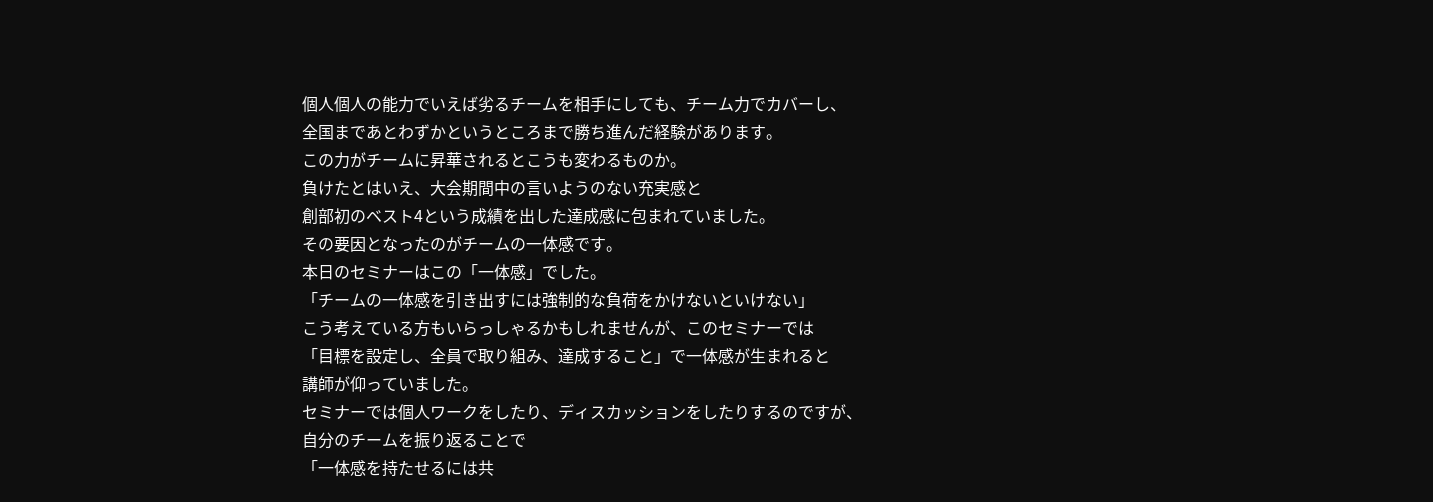個人個人の能力でいえば劣るチームを相手にしても、チーム力でカバーし、
全国まであとわずかというところまで勝ち進んだ経験があります。
この力がチームに昇華されるとこうも変わるものか。
負けたとはいえ、大会期間中の言いようのない充実感と
創部初のベスト4という成績を出した達成感に包まれていました。
その要因となったのがチームの一体感です。
本日のセミナーはこの「一体感」でした。
「チームの一体感を引き出すには強制的な負荷をかけないといけない」
こう考えている方もいらっしゃるかもしれませんが、このセミナーでは
「目標を設定し、全員で取り組み、達成すること」で一体感が生まれると
講師が仰っていました。
セミナーでは個人ワークをしたり、ディスカッションをしたりするのですが、
自分のチームを振り返ることで
「一体感を持たせるには共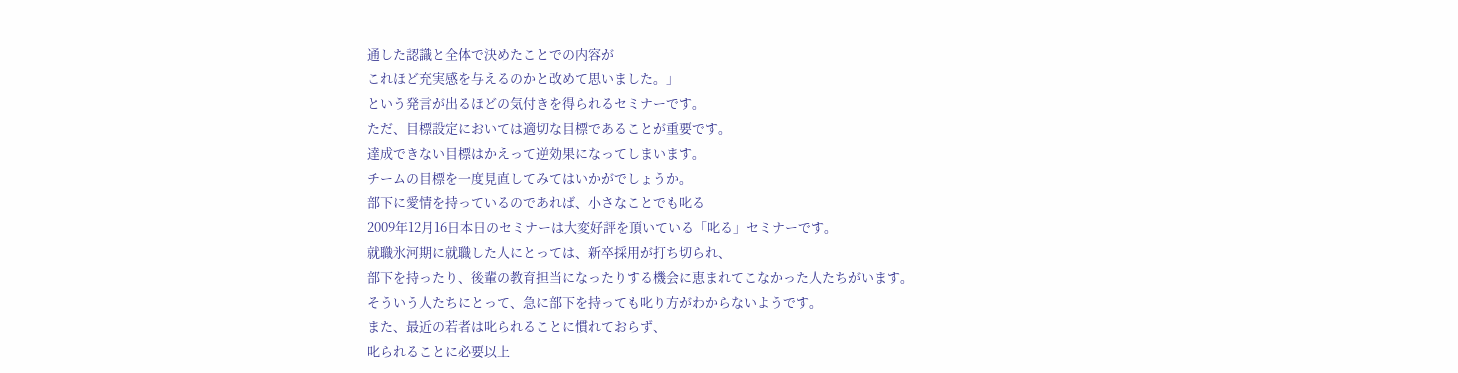通した認識と全体で決めたことでの内容が
これほど充実感を与えるのかと改めて思いました。」
という発言が出るほどの気付きを得られるセミナーです。
ただ、目標設定においては適切な目標であることが重要です。
達成できない目標はかえって逆効果になってしまいます。
チームの目標を一度見直してみてはいかがでしょうか。
部下に愛情を持っているのであれば、小さなことでも叱る
2009年12月16日本日のセミナーは大変好評を頂いている「叱る」セミナーです。
就職氷河期に就職した人にとっては、新卒採用が打ち切られ、
部下を持ったり、後輩の教育担当になったりする機会に恵まれてこなかった人たちがいます。
そういう人たちにとって、急に部下を持っても叱り方がわからないようです。
また、最近の若者は叱られることに慣れておらず、
叱られることに必要以上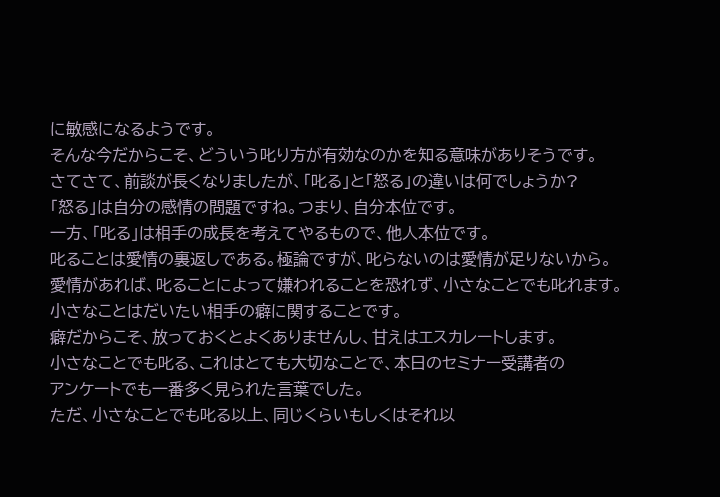に敏感になるようです。
そんな今だからこそ、どういう叱り方が有効なのかを知る意味がありそうです。
さてさて、前談が長くなりましたが、「叱る」と「怒る」の違いは何でしょうか?
「怒る」は自分の感情の問題ですね。つまり、自分本位です。
一方、「叱る」は相手の成長を考えてやるもので、他人本位です。
叱ることは愛情の裏返しである。極論ですが、叱らないのは愛情が足りないから。
愛情があれば、叱ることによって嫌われることを恐れず、小さなことでも叱れます。
小さなことはだいたい相手の癖に関することです。
癖だからこそ、放っておくとよくありませんし、甘えはエスカレートします。
小さなことでも叱る、これはとても大切なことで、本日のセミナー受講者の
アンケートでも一番多く見られた言葉でした。
ただ、小さなことでも叱る以上、同じくらいもしくはそれ以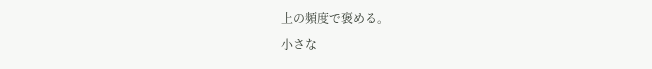上の頻度で褒める。
小さな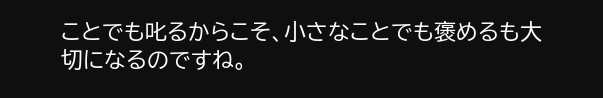ことでも叱るからこそ、小さなことでも褒めるも大切になるのですね。